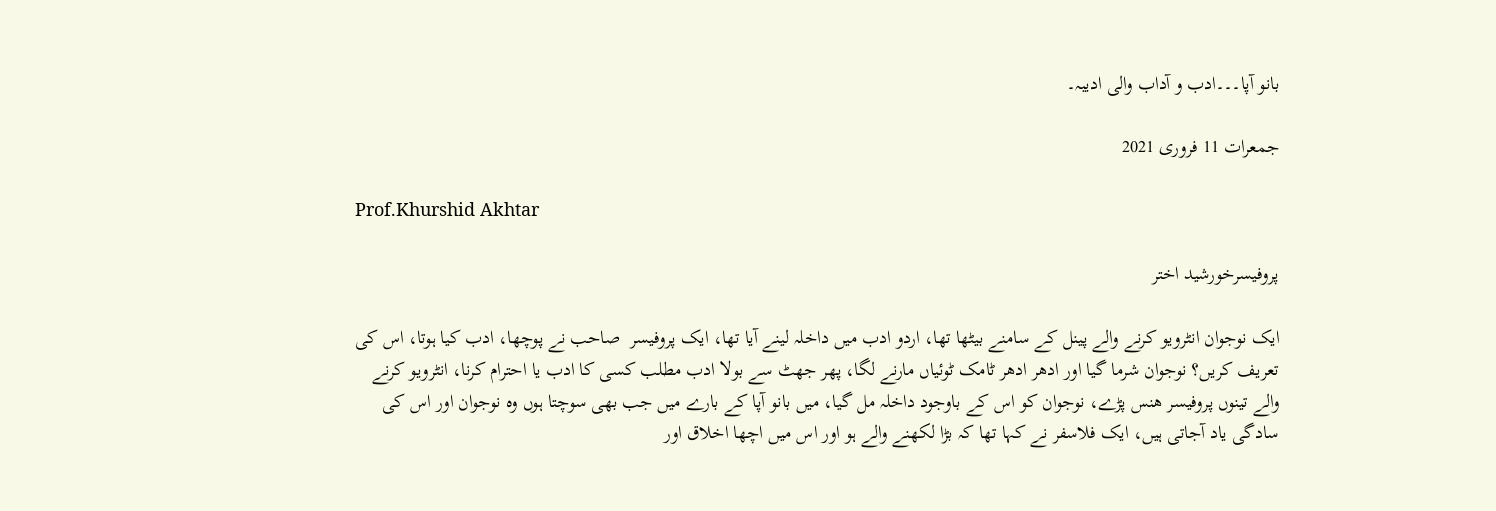بانو آپا۔۔۔ادب و آداب والی ادیبہ۔

جمعرات 11 فروری 2021

Prof.Khurshid Akhtar

پروفیسرخورشید اختر

ایک نوجوان انٹرویو کرنے والے پینل کے سامنے بیٹھا تھا، اردو ادب میں داخلہ لینے آیا تھا، ایک پروفیسر  صاحب نے پوچھا، ادب کیا ہوتا، اس کی تعریف کریں؟ نوجوان شرما گیا اور ادھر ادھر ٹامک ٹوئیاں مارنے لگا، پھر جھٹ سے بولا ادب مطلب کسی کا ادب یا احترام کرنا، انٹرویو کرنے والے تینوں پروفیسر ھنس پڑے، نوجوان کو اس کے باوجود داخلہ مل گیا، میں بانو آپا کے بارے میں جب بھی سوچتا ہوں وہ نوجوان اور اس کی سادگی یاد آجاتی ہیں، ایک فلاسفر نے کہا تھا کہ بڑا لکھنے والے ہو اور اس میں اچھا اخلاق اور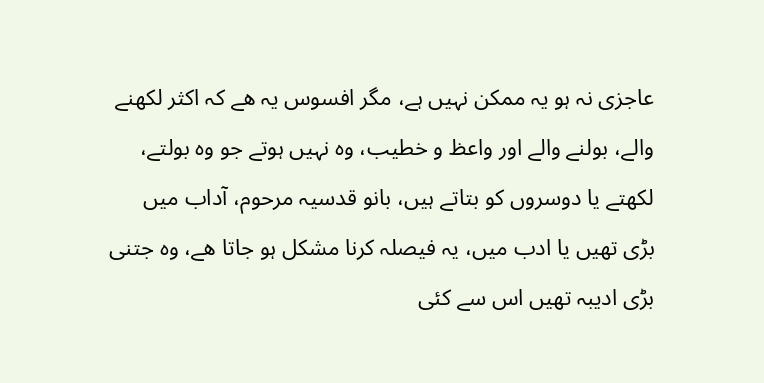عاجزی نہ ہو یہ ممکن نہیں ہے، مگر افسوس یہ ھے کہ اکثر لکھنے والے، بولنے والے اور واعظ و خطیب، وہ نہیں ہوتے جو وہ بولتے، لکھتے یا دوسروں کو بتاتے ہیں، بانو قدسیہ مرحوم، آداب میں بڑی تھیں یا ادب میں، یہ فیصلہ کرنا مشکل ہو جاتا ھے، وہ جتنی بڑی ادیبہ تھیں اس سے کئی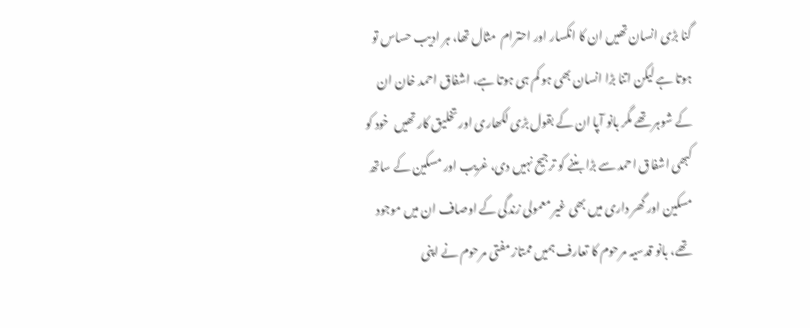گنا بڑی انسان تھیں ان کا انکسار اور احترام  مثال تھا، ہر ادیب حساس تو ہوتا ہے لیکن اتنا بڑا انسان بھی ہو کم ہی ہوتا ہے، اشفاق احمد خان ان کے شوہر تھے مگر بانو آپا ان کے بقول بڑی لکھاری اور تخلیق کار تھیں  خود کو کبھی اشفاق احمد سے بڑا بننے کو ترجیح نہیں دی، غریب اور مسکین کے ساتھ مسکین اور گھر داری میں بھی غیر معمولی زندگی کے اوصاف ان میں موجود تھے، بانو قدسیہ مرحوم کا تعارف ہمیں ممتاز مفتی مرحوم نے اپنی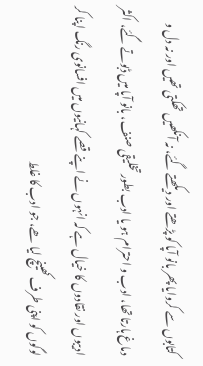کتابوں سے کروایا پھر بانو آپا کو پڑھتے اور دیکھتے گئے، نہ آنکھیں تھکتی تھیں اور نہ دل و دماغ ہارتا تھا، ادب و احترام ہو یا ادب بطور تخلیقی صنف، بانو آپا میں ڈبوتے گئے، اکثر ادیبوں اور نقادوں کا خیال ہے کہ انہوں نے اپنے قصے کہانیوں میں افسانوی رنگ اپنا کر لوگوں کو اپنی طرف کھینچ لیا ھے، جو ادب کا غلط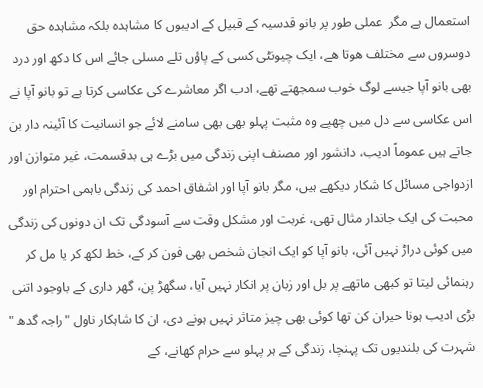استعمال ہے مگر  عملی طور پر بانو قدسیہ کے قبیل کے ادیبوں کا مشاہدہ بلکہ مشاہدہ حق دوسروں سے مختلف ھوتا ھے، ایک چیونٹی کسی کے پاؤں تلے مسلی جائے اس کا دکھ اور درد بھی بانو آپا جیسے لوگ خوب سمجھتے تھے، ادب اگر معاشرے کی عکاسی کرتا ہے تو بانو آپا نے اس عکاسی سے دل میں چھپے وہ مثبت پہلو بھی بھی سامنے لائے جو انسانیت کا آئینہ دار بن جاتے ہیں عموماً ادیب، دانشور اور مصنف اپنی زندگی میں بڑے ہی بدقسمت، غیر متوازن اور ازدواجی مسائل کا شکار دیکھے ہیں، مگر بانو آپا اور اشفاق احمد کی زندگی باہمی احترام اور محبت کی ایک جاندار مثال تھی، غربت اور مشکل وقت سے آسودگی تک ان دونوں کی زندگی میں کوئی دراڑ نہیں آئی، بانو آپا کو ایک انجان شخص بھی فون کر کے، خط لکھ کر یا مل کر رہنمائی لیتا تو کبھی ماتھے پر بل اور زبان پر انکار نہیں آیا، سگھڑ پن، گھر داری کے باوجود اتنی بڑی ادیب ہونا حیران کن تھا کوئی بھی چیز متاثر نہیں ہونے دی، ان کا شاہکار ناول "راجہ گدھ " شہرت کی بلندیوں تک پہنچا، زندگی کے ہر پہلو سے حرام کھانے، کے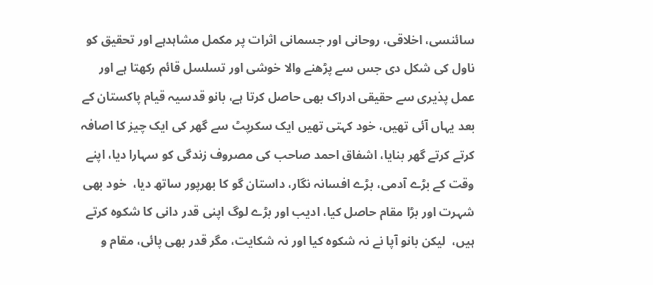سائنسی، اخلاقی، روحانی اور جسمانی اثرات پر مکمل مشاہدہے اور تحقیق کو ناول کی شکل دی جس سے پڑھنے والا خوشی اور تسلسل قائم رکھتا ہے اور عمل پذیری سے حقیقی ادراک بھی حاصل کرتا ہے، بانو قدسیہ قیام پاکستان کے بعد یہاں آئی تھیں، خود کہتی تھیں ایک سکرپٹ سے گھر کی ایک چیز کا اصافہ کرتے کرتے گھر بنایا، اشفاق احمد صاحب کی مصروف زندگی کو سہارا دیا، اپنے وقت کے بڑے آدمی، بڑے افسانہ نگار، داستان گو کا بھرپور ساتھ دیا،  خود بھی شہرت اور بڑا مقام حاصل کیا، ادیب اور بڑے لوگ اپنی قدر دانی کا شکوہ کرتے ہیں،  لیکن بانو آپا نے نہ شکوہ کیا اور نہ شکایت، مگر قدر بھی پائی، مقام و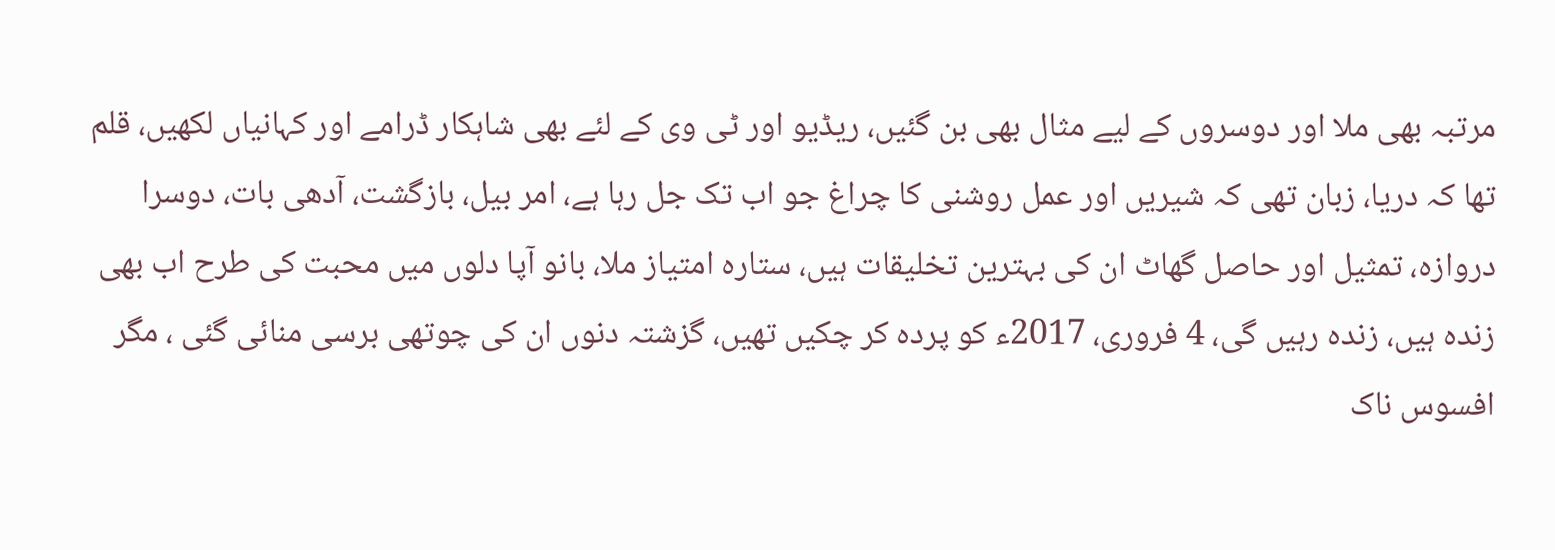مرتبہ بھی ملا اور دوسروں کے لیے مثال بھی بن گئیں، ریڈیو اور ٹی وی کے لئے بھی شاہکار ڈرامے اور کہانیاں لکھیں، قلم تھا کہ دریا، زبان تھی کہ شیریں اور عمل روشنی کا چراغ جو اب تک جل رہا ہے، امر بیل، بازگشت، آدھی بات، دوسرا دروازہ، تمثیل اور حاصل گھاٹ ان کی بہترین تخلیقات ہیں، ستارہ امتیاز ملا، بانو آپا دلوں میں محبت کی طرح اب بھی زندہ ہیں، زندہ رہیں گی، 4 فروری، 2017ء کو پردہ کر چکیں تھیں، گزشتہ دنوں ان کی چوتھی برسی منائی گئی ، مگر افسوس ناک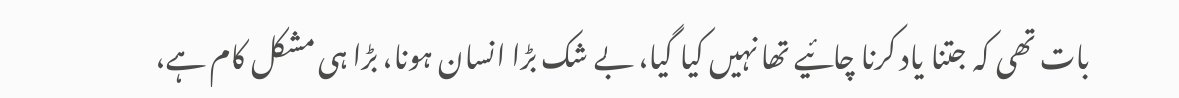بات تھی کہ جتنا یاد کرنا چائیے تھا نہیں کیا گیا، بے شک بڑا انسان ہونا، بڑا ہی مشکل کام ہے،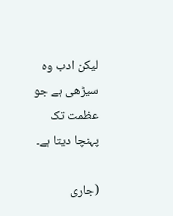لیکن ادب وہ سیڑھی ہے جو عظمت تک پہنچا دیتا ہے۔

(جاری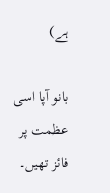ہے)

بانو آپا اسی عظمت پر فائز تھیں۔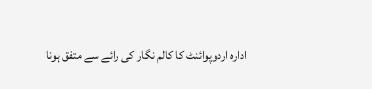ادارہ اردوپوائنٹ کا کالم نگار کی رائے سے متفق ہونا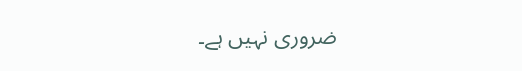ضروری نہیں ہے۔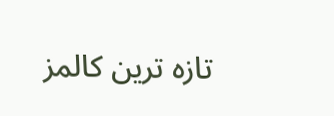تازہ ترین کالمز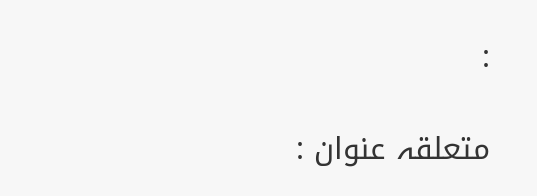:

متعلقہ عنوان :